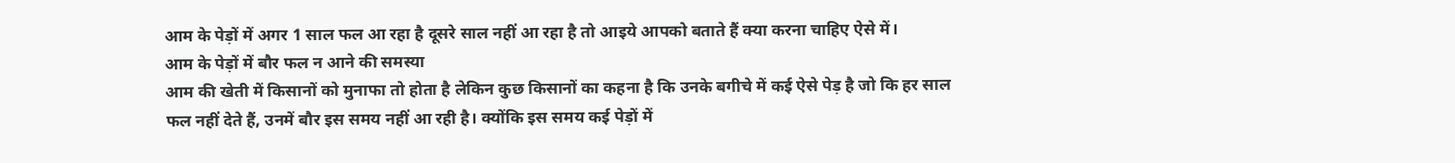आम के पेड़ों में अगर 1 साल फल आ रहा है दूसरे साल नहीं आ रहा है तो आइये आपको बताते हैं क्या करना चाहिए ऐसे में।
आम के पेड़ों में बौर फल न आने की समस्या
आम की खेती में किसानों को मुनाफा तो होता है लेकिन कुछ किसानों का कहना है कि उनके बगीचे में कई ऐसे पेड़ है जो कि हर साल फल नहीं देते हैं, उनमें बौर इस समय नहीं आ रही है। क्योंकि इस समय कई पेड़ों में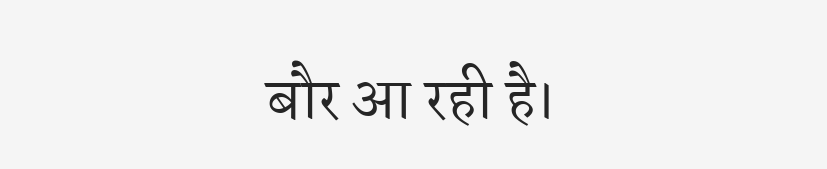बौर आ रही है।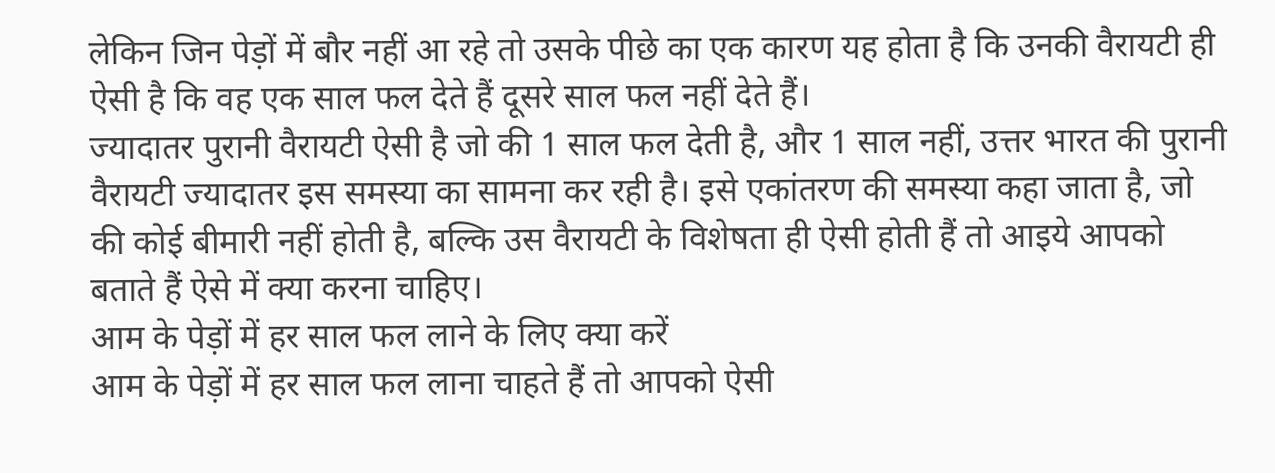लेकिन जिन पेड़ों में बौर नहीं आ रहे तो उसके पीछे का एक कारण यह होता है कि उनकी वैरायटी ही ऐसी है कि वह एक साल फल देते हैं दूसरे साल फल नहीं देते हैं।
ज्यादातर पुरानी वैरायटी ऐसी है जो की 1 साल फल देती है, और 1 साल नहीं, उत्तर भारत की पुरानी वैरायटी ज्यादातर इस समस्या का सामना कर रही है। इसे एकांतरण की समस्या कहा जाता है, जो की कोई बीमारी नहीं होती है, बल्कि उस वैरायटी के विशेषता ही ऐसी होती हैं तो आइये आपको बताते हैं ऐसे में क्या करना चाहिए।
आम के पेड़ों में हर साल फल लाने के लिए क्या करें
आम के पेड़ों में हर साल फल लाना चाहते हैं तो आपको ऐसी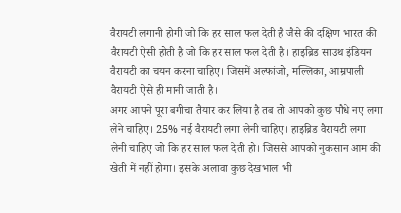वैरायटी लगानी होगी जो कि हर साल फल देती है जैसे की दक्षिण भारत की वैरायटी ऐसी होती है जो कि हर साल फल देती है। हाइब्रिड साउथ इंडियन वैरायटी का चयन करना चाहिए। जिसमें अल्फांजो, मल्लिका, आम्रपाली वैरायटी ऐसे ही मानी जाती है।
अगर आपने पूरा बगीचा तैयार कर लिया है तब तो आपको कुछ पौधे नए लगा लेने चाहिए। 25% नई वैरायटी लगा लेनी चाहिए। हाइब्रिड वैरायटी लगा लेनी चाहिए जो कि हर साल फल देती हो। जिससे आपको नुकसान आम की खेती में नहीं होगा। इसके अलावा कुछ देखभाल भी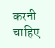करनी चाहिए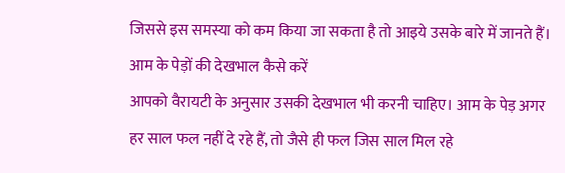जिससे इस समस्या को कम किया जा सकता है तो आइये उसके बारे में जानते हैं।
आम के पेड़ों की देखभाल कैसे करें
आपको वैरायटी के अनुसार उसकी देखभाल भी करनी चाहिए। आम के पेड़ अगर हर साल फल नहीं दे रहे हैं, तो जैसे ही फल जिस साल मिल रहे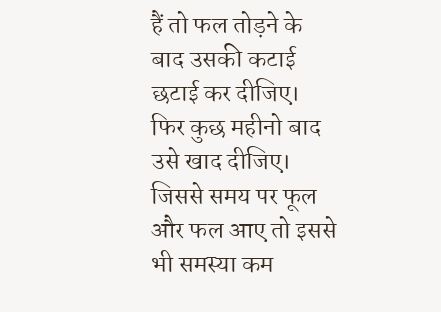हैं तो फल तोड़ने के बाद उसकी कटाई छटाई कर दीजिए। फिर कुछ महीनो बाद उसे खाद दीजिए। जिससे समय पर फूल और फल आए तो इससे भी समस्या कम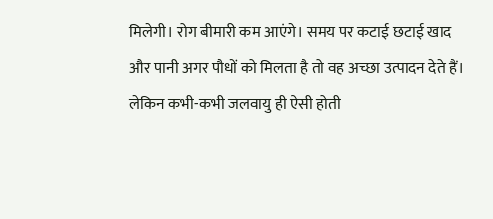मिलेगी। रोग बीमारी कम आएंगे। समय पर कटाई छटाई खाद और पानी अगर पौधों को मिलता है तो वह अच्छा उत्पादन देते हैं। लेकिन कभी-कभी जलवायु ही ऐसी होती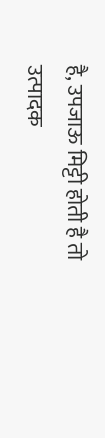है, उपजाऊ मिट्टी होती है तो उत्पादक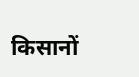किसानों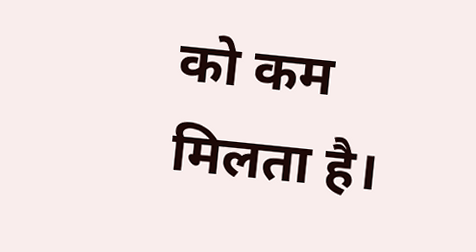को कम मिलता है।